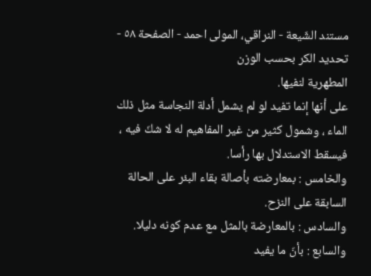مستند الشّيعة - النراقي، المولى احمد - الصفحة ٥٨ - تحديد الكر بحسب الوزن
المطهرية لنفيها.
على أنها إنما تفيد لو لم يشمل أدلة النجاسة مثل ذلك الماء ، وشمول كثير من غير المفاهيم له لا شكّ فيه ، فيسقط الاستدلال بها رأسا.
والخامس : بمعارضته بأصالة بقاء البئر على الحالة السابقة على النزح.
والسادس : بالمعارضة بالمثل مع عدم كونه دليلا.
والسابع : بأنّ ما يفيد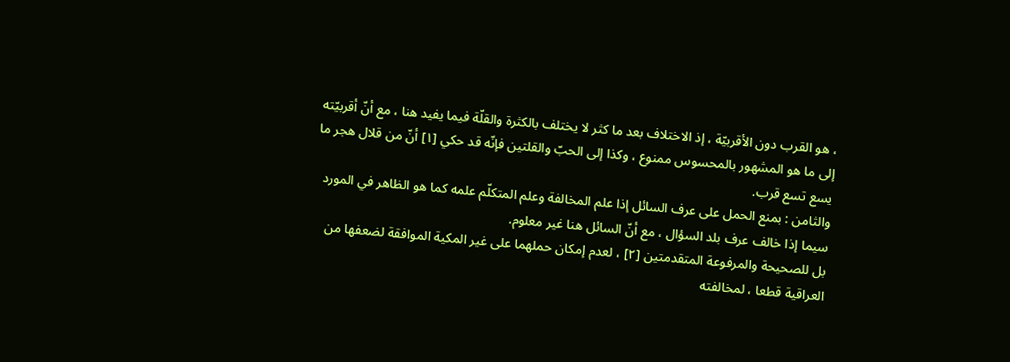، هو القرب دون الأقربيّة ، إذ الاختلاف بعد ما كثر لا يختلف بالكثرة والقلّة فيما يفيد هنا ، مع أنّ أقربيّته إلى ما هو المشهور بالمحسوس ممنوع ، وكذا إلى الحبّ والقلتين فإنّه قد حكي [١] أنّ من قلال هجر ما يسع تسع قرب.
والثامن : بمنع الحمل على عرف السائل إذا علم المخالفة وعلم المتكلّم علمه كما هو الظاهر في المورد سيما إذا خالف عرف بلد السؤال ، مع أنّ السائل هنا غير معلوم.
بل للصحيحة والمرفوعة المتقدمتين [٢] ، لعدم إمكان حملهما على غير المكية الموافقة لضعفها من العراقية قطعا ، لمخالفته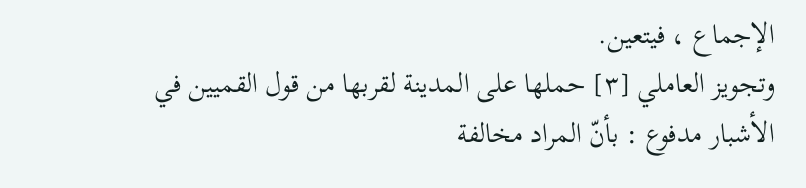الإجماع ، فيتعين.
وتجويز العاملي [٣] حملها على المدينة لقربها من قول القميين في الأشبار مدفوع : بأنّ المراد مخالفة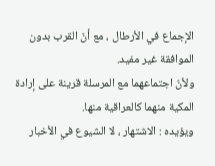الإجماع في الأرطال ، مع أنّ القرب بدون الموافقة غير مفيد.
ولأنّ اجتماعهما مع المرسلة قرينة على إرادة المكية منهما كالعراقية منها.
ويؤيده : الاشتهار ، لا الشيوع في الأخبار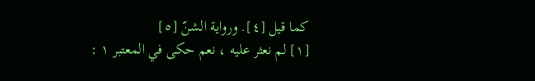كما قيل [٤]. ورواية الشنّ [٥]
[١] لم نعثر عليه ، نعم حكى في المعتبر ١ :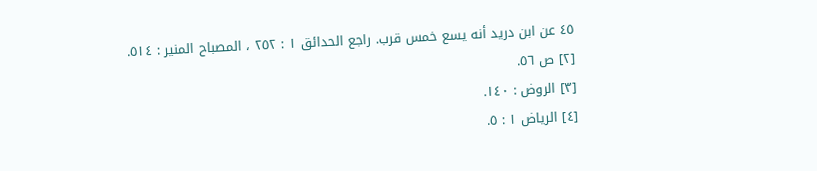٤٥ عن ابن دريد أنه يسع خمس قرب. راجع الحدائق ١ : ٢٥٢ ، المصباح المنير : ٥١٤.
[٢] ص ٥٦.
[٣] الروض : ١٤٠.
[٤] الرياض ١ : ٥.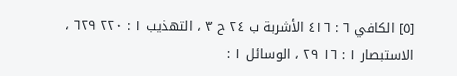[٥] الكافي ٦ : ٤١٦ الأشربة ب ٢٤ ح ٣ ، التهذيب ١ : ٢٢٠ ٦٢٩ ، الاستبصار ١ : ١٦ ٢٩ ، الوسائل ١ :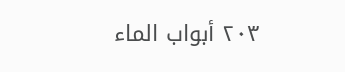٢٠٣ أبواب الماء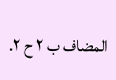المضاف ب ٢ ح ٢.